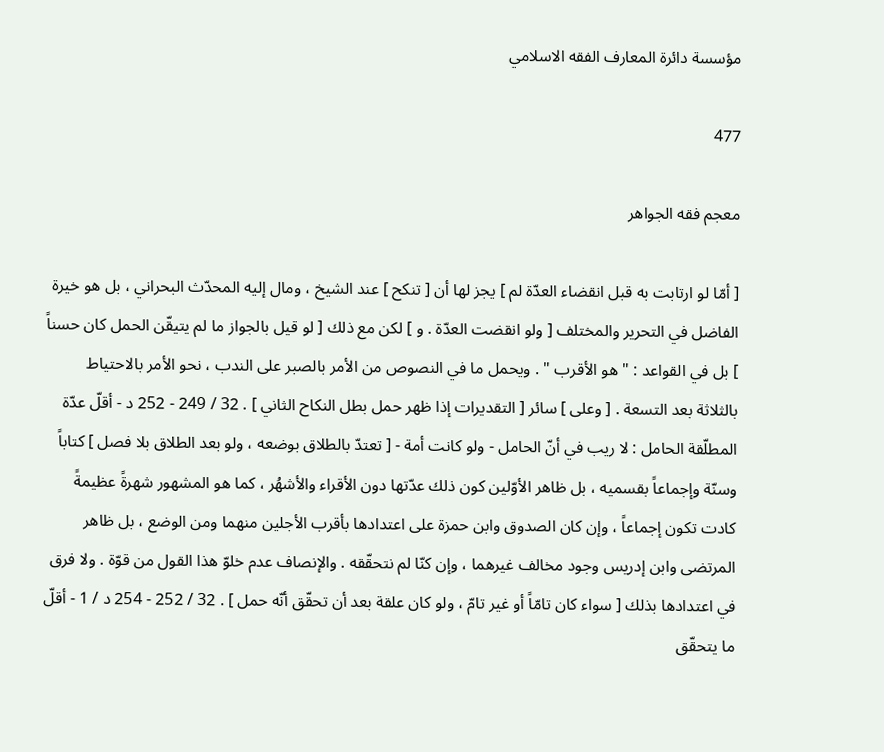مؤسسة دائرة المعارف الفقه الاسلامي

477

معجم فقه الجواهر

[ أمّا لو ارتابت به قبل انقضاء العدّة لم ] يجز لها أن [ تنكح ] عند الشيخ ، ومال إليه المحدّث البحراني ، بل هو خيرة الفاضل في التحرير والمختلف [ ولو انقضت العدّة . و ] لكن مع ذلك [ لو قيل بالجواز ما لم يتيقّن الحمل كان حسناً ] بل في القواعد : " هو الأقرب " . ويحمل ما في النصوص من الأمر بالصبر على الندب ، نحو الأمر بالاحتياط بالثلاثة بعد التسعة . [ وعلى ] سائر [ التقديرات إذا ظهر حمل بطل النكاح الثاني ] . 32 / 249 - 252 د - أقلّ عدّة المطلّقة الحامل : لا ريب في أنّ الحامل - ولو كانت أمة - [ تعتدّ بالطلاق بوضعه ، ولو بعد الطلاق بلا فصل ] كتاباً وسنّة وإجماعاً بقسميه ، بل ظاهر الأوّلين كون ذلك عدّتها دون الأقراء والأشهُر ، كما هو المشهور شهرةً عظيمةً كادت تكون إجماعاً ، وإن كان الصدوق وابن حمزة على اعتدادها بأقرب الأجلين منهما ومن الوضع ، بل ظاهر المرتضى وابن إدريس وجود مخالف غيرهما ، وإن كنّا لم نتحقّقه . والإنصاف عدم خلوّ هذا القول من قوّة . ولا فرق في اعتدادها بذلك [ سواء كان تامّاً أو غير تامّ ، ولو كان علقة بعد أن تحقّق أنّه حمل ] . 32 / 252 - 254 د / 1 - أقلّ ما يتحقّق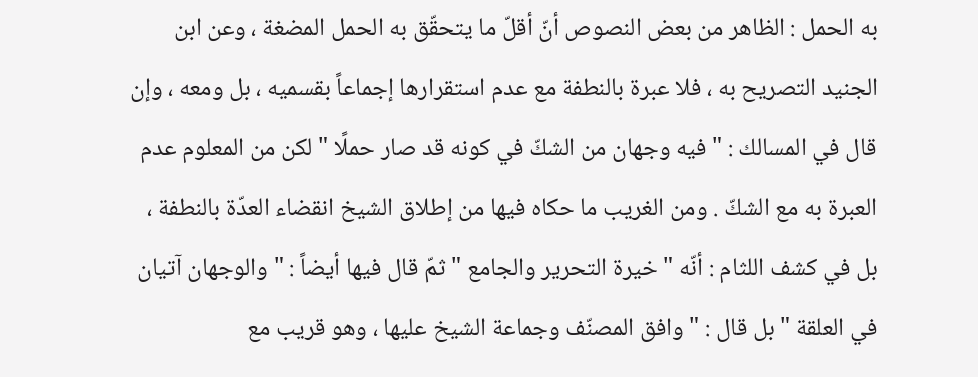به الحمل : الظاهر من بعض النصوص أنّ أقلّ ما يتحقّق به الحمل المضغة ، وعن ابن الجنيد التصريح به ، فلا عبرة بالنطفة مع عدم استقرارها إجماعاً بقسميه ، بل ومعه ، وإن قال في المسالك : " فيه وجهان من الشكّ في كونه قد صار حملًا " لكن من المعلوم عدم العبرة به مع الشكّ . ومن الغريب ما حكاه فيها من إطلاق الشيخ انقضاء العدّة بالنطفة ، بل في كشف اللثام : أنّه " خيرة التحرير والجامع " ثمّ قال فيها أيضاً : " والوجهان آتيان في العلقة " بل قال : " وافق المصنّف وجماعة الشيخ عليها ، وهو قريب مع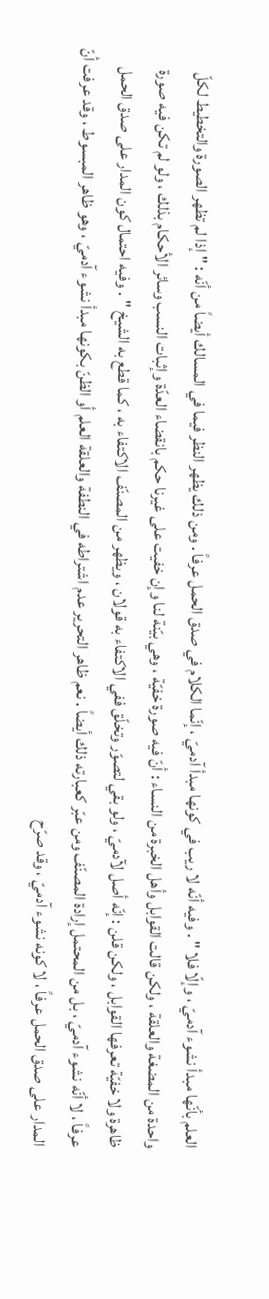العلم بأنّها مبدأ نشوء آدميّ ، وإلّا فلا " . وفيه أنّه لا ريب في كونها مبدأ آدميّ ، إنّما الكلام في صدق الحمل عرفاً . ومن ذلك يظهر النظر فيما في المسالك أيضاً من أنّه : " إذا لم تظهر الصورة والتخطيط لكلّ واحدة من المضغة والعلقة ، ولكن قالت القوابل وأهل الخبرة من النساء : أنّ فيه صورة خفيّة ، وهي بيّنة لنا وإن خفيت على غيرنا حكم بانقضاء العدّة وإثبات النسب وسائر الأحكام بذلك ، ولو لم تكن فيه صورة ظاهرة ولا خفيّة تعرفها القوابل ، ولكن قلن : إنّه أصل لآدميّ ، ولو بقي لتصوّر وتخلّق ففي الاكتفاء به قولان ، ويظهر من المصنّف الاكتفاء به ، كما قطع به الشيخ " . وفيه احتمال كون المدار على صدق الحمل عرفاً ، لا أنّه نشوء آدميّ ، بل من المحتمل إرادة المصنّف ومن عبّر كعبارته ذلك أيضاً . نعم ظاهر التحرير عدم اشتراطه في النطفة والعلقة العلم أو الظنّ بكونها مبدأ نشوء آدميّ ، وهو ظاهر المبسوط ، وقد عرفت أنّ المدار على صدق الحمل عرفاً ، لا كونه نشوء آدميّ ، وقد صرّح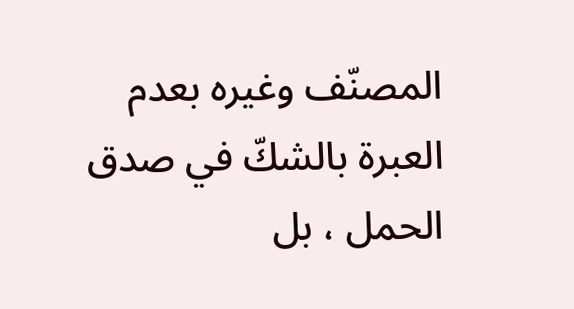المصنّف وغيره بعدم العبرة بالشكّ في صدق الحمل ، بل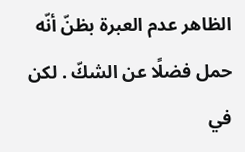الظاهر عدم العبرة بظنّ أنّه حمل فضلًا عن الشكّ . لكن في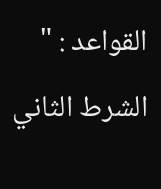القواعد : " الشرط الثاني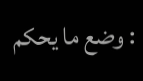: وضع ما يحكم